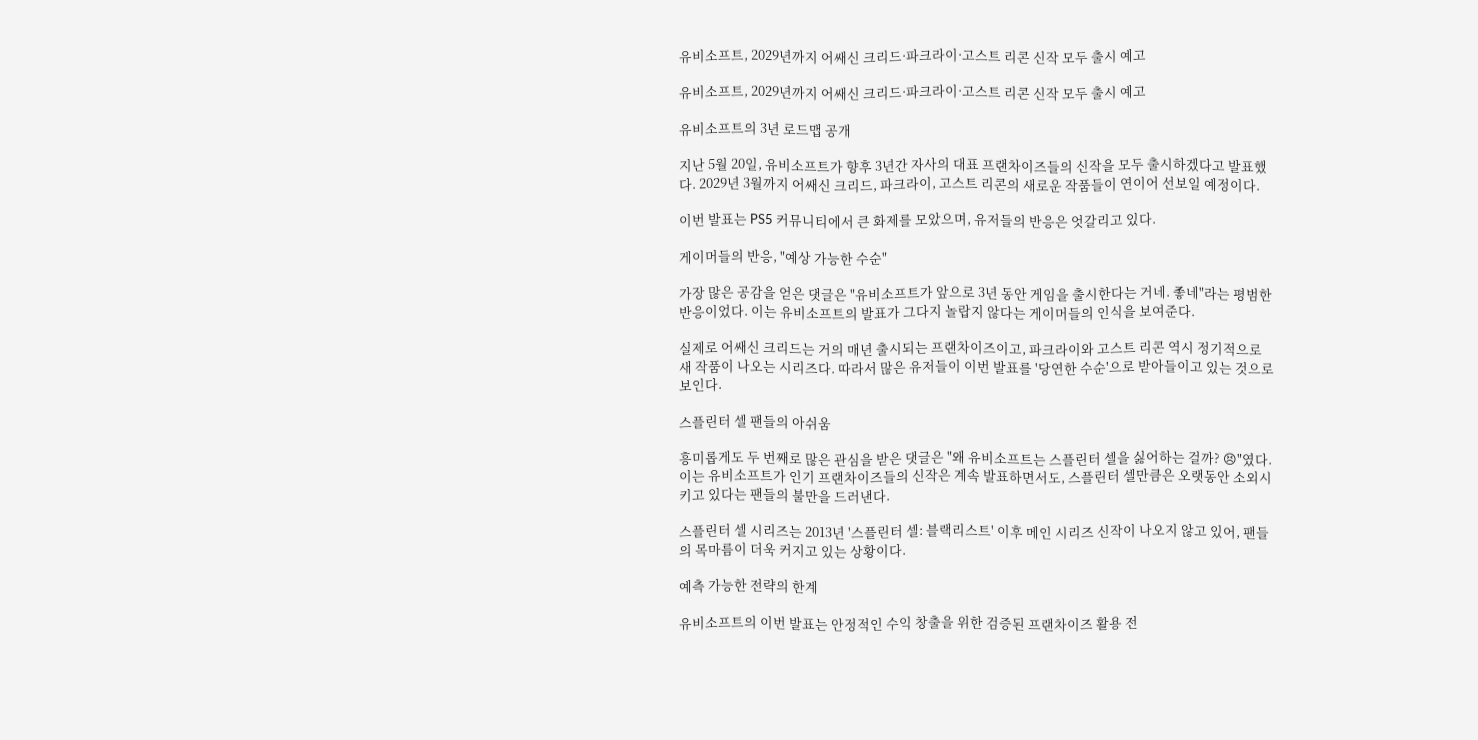유비소프트, 2029년까지 어쌔신 크리드·파크라이·고스트 리콘 신작 모두 출시 예고

유비소프트, 2029년까지 어쌔신 크리드·파크라이·고스트 리콘 신작 모두 출시 예고

유비소프트의 3년 로드맵 공개

지난 5월 20일, 유비소프트가 향후 3년간 자사의 대표 프랜차이즈들의 신작을 모두 출시하겠다고 발표했다. 2029년 3월까지 어쌔신 크리드, 파크라이, 고스트 리콘의 새로운 작품들이 연이어 선보일 예정이다.

이번 발표는 PS5 커뮤니티에서 큰 화제를 모았으며, 유저들의 반응은 엇갈리고 있다.

게이머들의 반응, "예상 가능한 수순"

가장 많은 공감을 얻은 댓글은 "유비소프트가 앞으로 3년 동안 게임을 출시한다는 거네. 좋네"라는 평범한 반응이었다. 이는 유비소프트의 발표가 그다지 놀랍지 않다는 게이머들의 인식을 보여준다.

실제로 어쌔신 크리드는 거의 매년 출시되는 프랜차이즈이고, 파크라이와 고스트 리콘 역시 정기적으로 새 작품이 나오는 시리즈다. 따라서 많은 유저들이 이번 발표를 '당연한 수순'으로 받아들이고 있는 것으로 보인다.

스플린터 셀 팬들의 아쉬움

흥미롭게도 두 번째로 많은 관심을 받은 댓글은 "왜 유비소프트는 스플린터 셀을 싫어하는 걸까? 😣"였다. 이는 유비소프트가 인기 프랜차이즈들의 신작은 계속 발표하면서도, 스플린터 셀만큼은 오랫동안 소외시키고 있다는 팬들의 불만을 드러낸다.

스플린터 셀 시리즈는 2013년 '스플린터 셀: 블랙리스트' 이후 메인 시리즈 신작이 나오지 않고 있어, 팬들의 목마름이 더욱 커지고 있는 상황이다.

예측 가능한 전략의 한계

유비소프트의 이번 발표는 안정적인 수익 창출을 위한 검증된 프랜차이즈 활용 전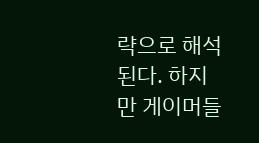략으로 해석된다. 하지만 게이머들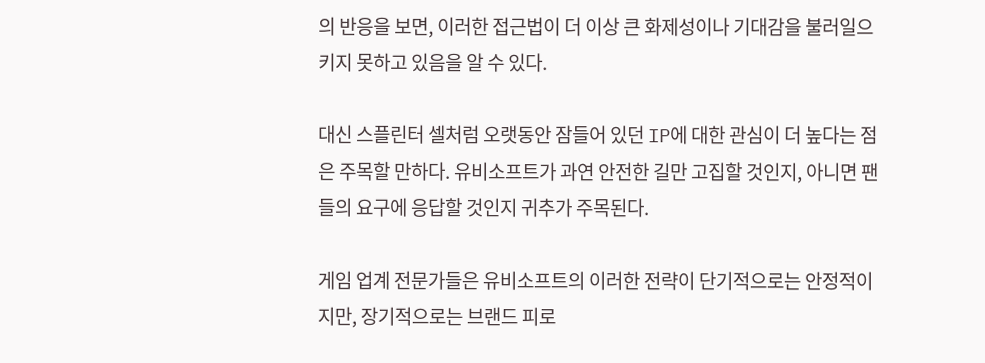의 반응을 보면, 이러한 접근법이 더 이상 큰 화제성이나 기대감을 불러일으키지 못하고 있음을 알 수 있다.

대신 스플린터 셀처럼 오랫동안 잠들어 있던 IP에 대한 관심이 더 높다는 점은 주목할 만하다. 유비소프트가 과연 안전한 길만 고집할 것인지, 아니면 팬들의 요구에 응답할 것인지 귀추가 주목된다.

게임 업계 전문가들은 유비소프트의 이러한 전략이 단기적으로는 안정적이지만, 장기적으로는 브랜드 피로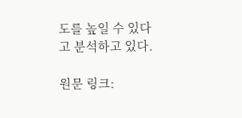도를 높일 수 있다고 분석하고 있다.

원문 링크: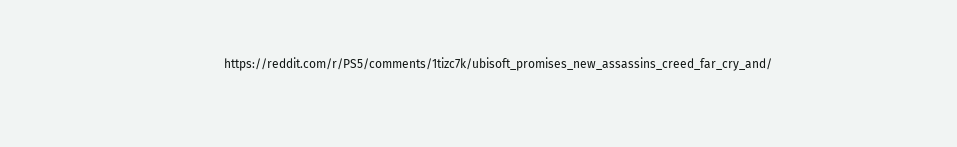https://reddit.com/r/PS5/comments/1tizc7k/ubisoft_promises_new_assassins_creed_far_cry_and/